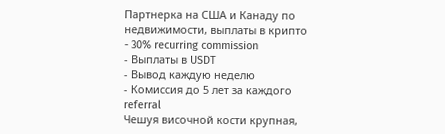Партнерка на США и Канаду по недвижимости, выплаты в крипто
- 30% recurring commission
- Выплаты в USDT
- Вывод каждую неделю
- Комиссия до 5 лет за каждого referral
Чешуя височной кости крупная,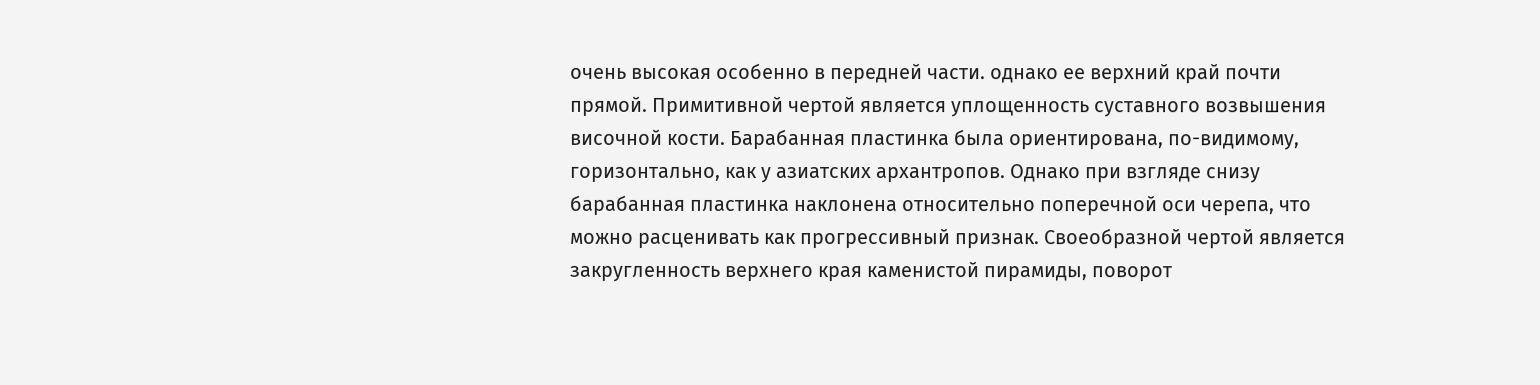очень высокая особенно в передней части. однако ее верхний край почти прямой. Примитивной чертой является уплощенность суставного возвышения височной кости. Барабанная пластинка была ориентирована, по-видимому, горизонтально, как у азиатских архантропов. Однако при взгляде снизу барабанная пластинка наклонена относительно поперечной оси черепа, что можно расценивать как прогрессивный признак. Своеобразной чертой является закругленность верхнего края каменистой пирамиды, поворот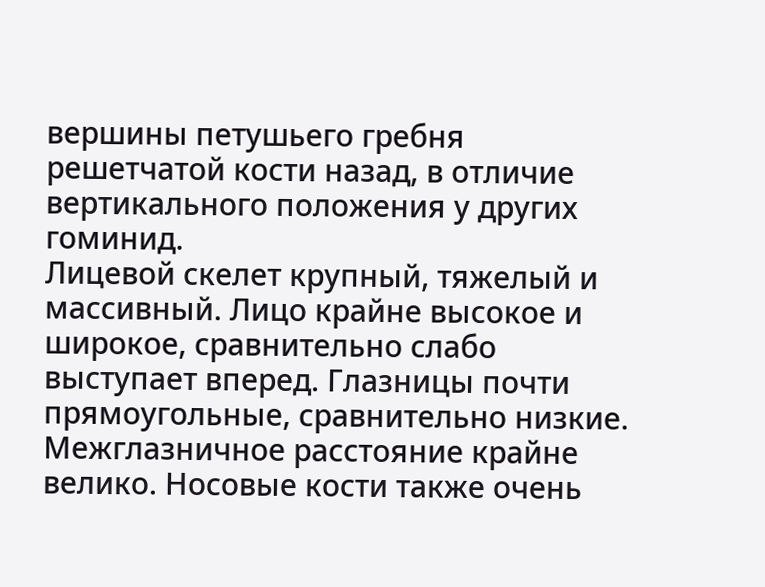вершины петушьего гребня решетчатой кости назад, в отличие вертикального положения у других гоминид.
Лицевой скелет крупный, тяжелый и массивный. Лицо крайне высокое и широкое, сравнительно слабо выступает вперед. Глазницы почти прямоугольные, сравнительно низкие. Межглазничное расстояние крайне велико. Носовые кости также очень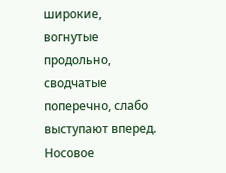широкие, вогнутые продольно, сводчатые поперечно, слабо выступают вперед. Носовое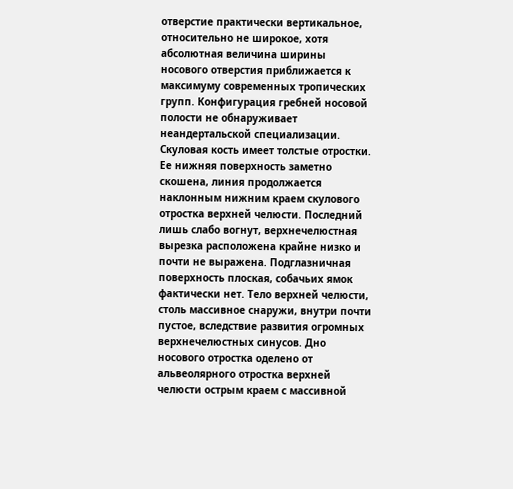отверстие практически вертикальное, относительно не широкое, хотя абсолютная величина ширины носового отверстия приближается к максимуму современных тропических групп. Конфигурация гребней носовой полости не обнаруживает неандертальской специализации.
Скуловая кость имеет толстые отростки. Ее нижняя поверхность заметно скошена, линия продолжается наклонным нижним краем скулового отростка верхней челюсти. Последний лишь слабо вогнут, верхнечелюстная вырезка расположена крайне низко и почти не выражена. Подглазничная поверхность плоская, собачьих ямок фактически нет. Тело верхней челюсти, столь массивное снаружи, внутри почти пустое, вследствие развития огромных верхнечелюстных синусов. Дно носового отростка оделено от альвеолярного отростка верхней челюсти острым краем с массивной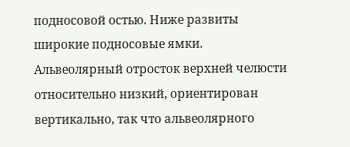подносовой остью. Ниже развиты широкие подносовые ямки.
Альвеолярный отросток верхней челюсти относительно низкий, ориентирован вертикально, так что альвеолярного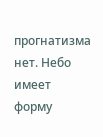прогнатизма нет. Небо имеет форму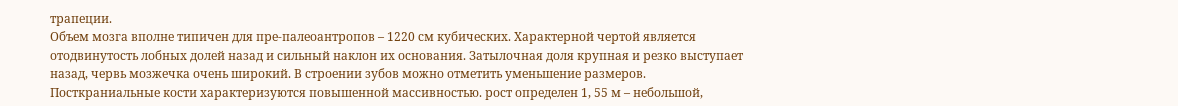трапеции.
Объем мозга вполне типичен для пре-палеоантропов – 1220 см кубических. Характерной чертой является отодвинутость лобных долей назад и сильный наклон их основания. Затылочная доля крупная и резко выступает назад, червь мозжечка очень широкий. В строении зубов можно отметить уменьшение размеров. Посткраниальные кости характеризуются повышенной массивностью. рост определен 1, 55 м – небольшой,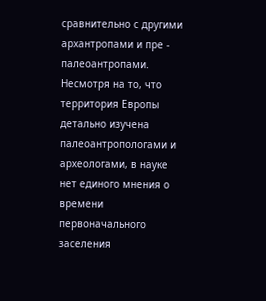сравнительно с другими архантропами и пре - палеоантропами.
Несмотря на то, что территория Европы детально изучена палеоантропологами и археологами, в науке нет единого мнения о времени первоначального заселения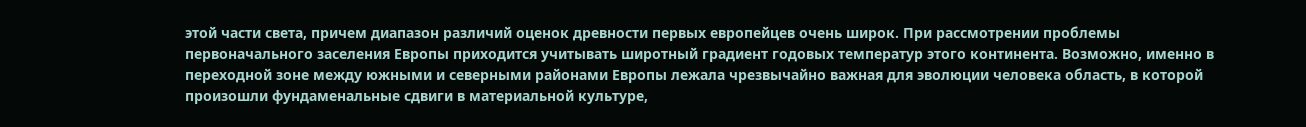этой части света, причем диапазон различий оценок древности первых европейцев очень широк. При рассмотрении проблемы первоначального заселения Европы приходится учитывать широтный градиент годовых температур этого континента. Возможно, именно в переходной зоне между южными и северными районами Европы лежала чрезвычайно важная для эволюции человека область, в которой произошли фундаменальные сдвиги в материальной культуре,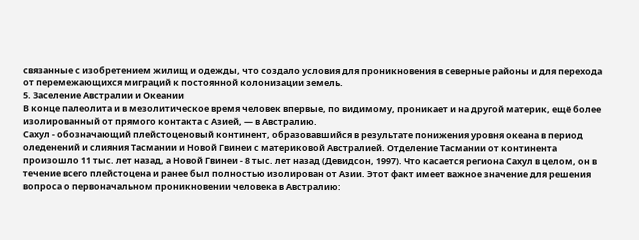связанные с изобретением жилищ и одежды, что создало условия для проникновения в северные районы и для перехода от перемежающихся миграций к постоянной колонизации земель.
5. Заселение Австралии и Океании
В конце палеолита и в мезолитическое время человек впервые, по видимому, проникает и на другой материк, ещё более изолированный от прямого контакта с Азией, — в Австралию.
Сахул - обозначающий плейстоценовый континент, образовавшийся в результате понижения уровня океана в период оледенений и слияния Тасмании и Новой Гвинеи с материковой Австралией. Отделение Тасмании от континента произошло 11 тыс. лет назад, а Новой Гвинеи - 8 тыс. лет назад (Девидсон, 1997). Что касается региона Сахул в целом, он в течение всего плейстоцена и ранее был полностью изолирован от Азии. Этот факт имеет важное значение для решения вопроса о первоначальном проникновении человека в Австралию: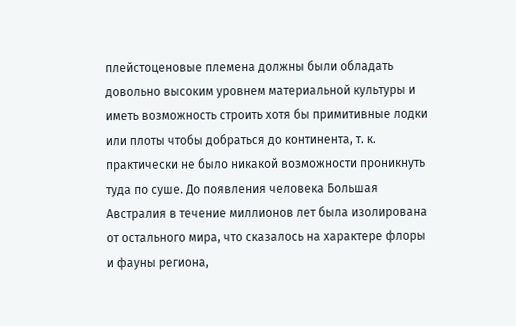плейстоценовые племена должны были обладать довольно высоким уровнем материальной культуры и иметь возможность строить хотя бы примитивные лодки или плоты чтобы добраться до континента, т. к. практически не было никакой возможности проникнуть туда по суше. До появления человека Большая Австралия в течение миллионов лет была изолирована от остального мира, что сказалось на характере флоры и фауны региона,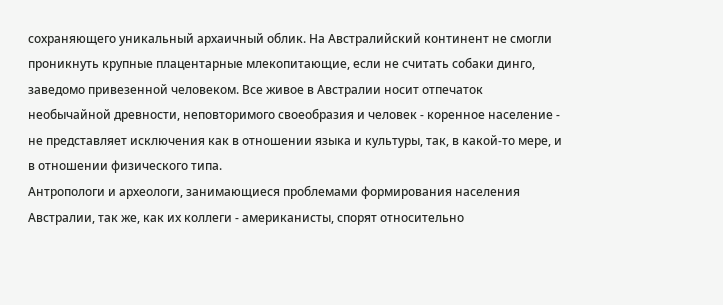сохраняющего уникальный архаичный облик. На Австралийский континент не смогли проникнуть крупные плацентарные млекопитающие, если не считать собаки динго, заведомо привезенной человеком. Все живое в Австралии носит отпечаток необычайной древности, неповторимого своеобразия и человек - коренное население - не представляет исключения как в отношении языка и культуры, так, в какой-то мере, и в отношении физического типа.
Антропологи и археологи, занимающиеся проблемами формирования населения Австралии, так же, как их коллеги - американисты, спорят относительно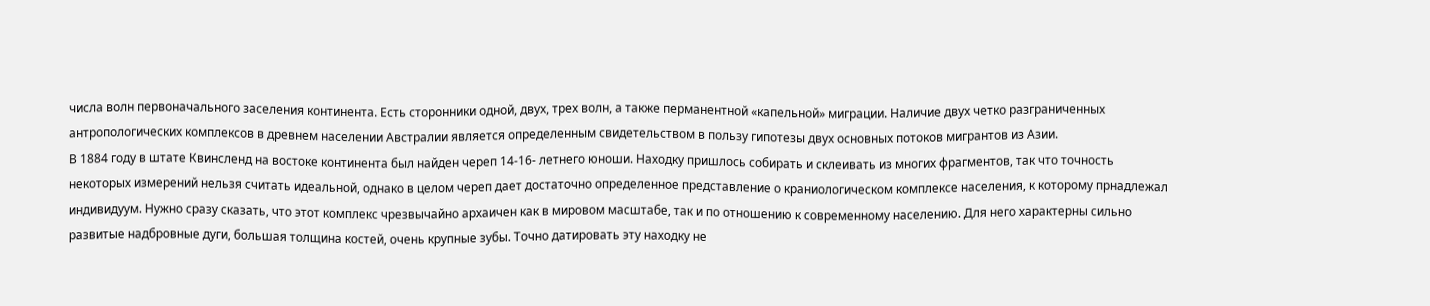числа волн первоначального заселения континента. Есть сторонники одной, двух, трех волн, а также перманентной «капельной» миграции. Наличие двух четко разграниченных антропологических комплексов в древнем населении Австралии является определенным свидетельством в пользу гипотезы двух основных потоков мигрантов из Азии.
В 1884 году в штате Квинсленд на востоке континента был найден череп 14-16- летнего юноши. Находку пришлось собирать и склеивать из многих фрагментов, так что точность некоторых измерений нельзя считать идеальной, однако в целом череп дает достаточно определенное представление о краниологическом комплексе населения, к которому прнадлежал индивидуум. Нужно сразу сказать, что этот комплекс чрезвычайно архаичен как в мировом масштабе, так и по отношению к современному населению. Для него характерны сильно развитые надбровные дуги, большая толщина костей, очень крупные зубы. Точно датировать эту находку не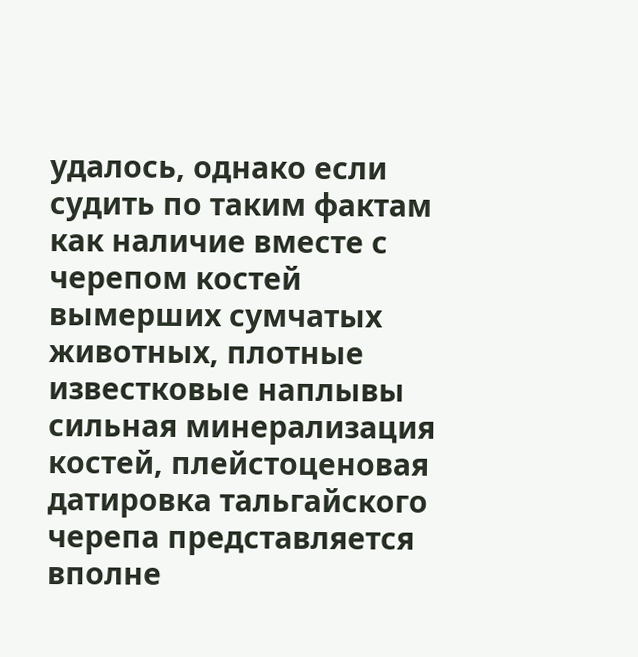удалось, однако если судить по таким фактам как наличие вместе с черепом костей вымерших сумчатых животных, плотные известковые наплывы сильная минерализация костей, плейстоценовая датировка тальгайского черепа представляется вполне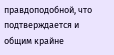правдоподобной, что подтверждается и общим крайне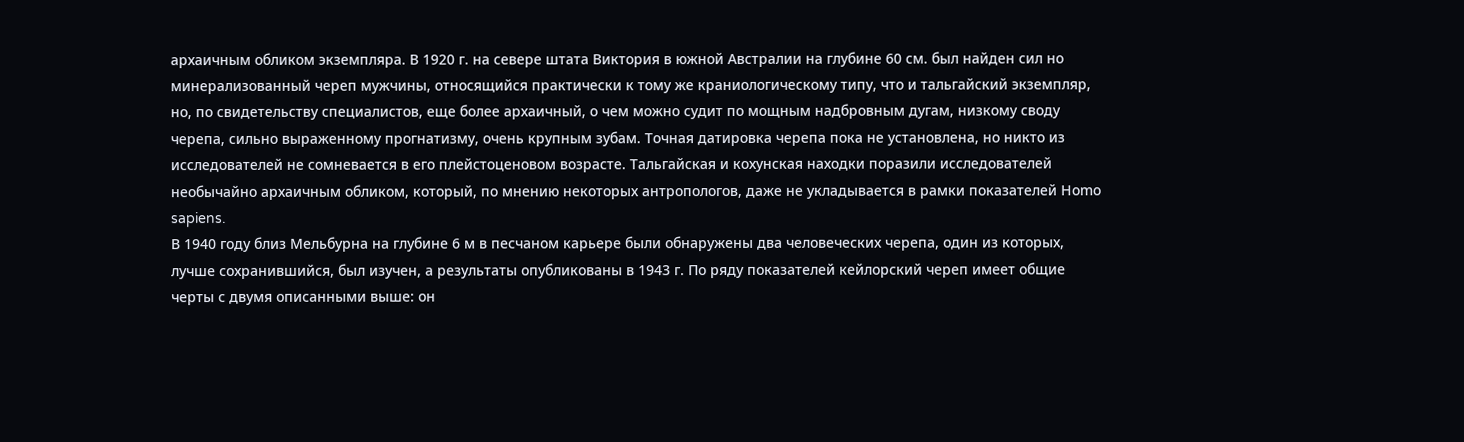архаичным обликом экземпляра. В 1920 г. на севере штата Виктория в южной Австралии на глубине 60 см. был найден сил но минерализованный череп мужчины, относящийся практически к тому же краниологическому типу, что и тальгайский экземпляр, но, по свидетельству специалистов, еще более архаичный, о чем можно судит по мощным надбровным дугам, низкому своду черепа, сильно выраженному прогнатизму, очень крупным зубам. Точная датировка черепа пока не установлена, но никто из исследователей не сомневается в его плейстоценовом возрасте. Тальгайская и кохунская находки поразили исследователей необычайно архаичным обликом, который, по мнению некоторых антропологов, даже не укладывается в рамки показателей Ноmо sapiens.
В 1940 году близ Мельбурна на глубине 6 м в песчаном карьере были обнаружены два человеческих черепа, один из которых, лучше сохранившийся, был изучен, а результаты опубликованы в 1943 г. По ряду показателей кейлорский череп имеет общие черты с двумя описанными выше: он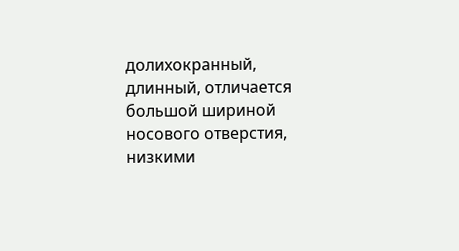долихокранный, длинный, отличается большой шириной носового отверстия, низкими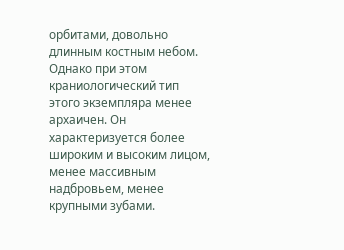орбитами, довольно длинным костным небом. Однако при этом краниологический тип этого экземпляра менее архаичен. Он характеризуется более широким и высоким лицом, менее массивным надбровьем, менее крупными зубами.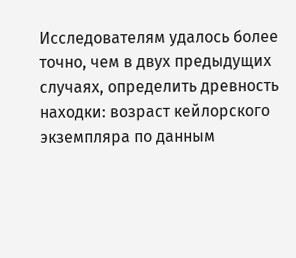Исследователям удалось более точно, чем в двух предыдущих случаях, определить древность находки: возраст кейлорского экземпляра по данным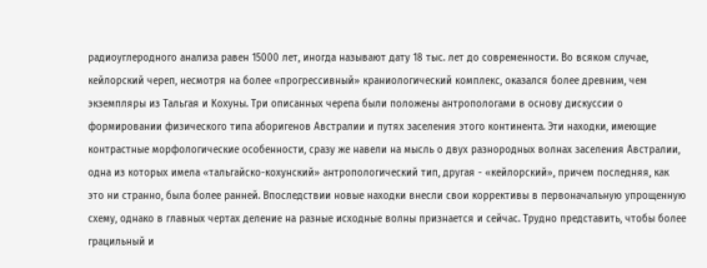радиоуглеродного анализа равен 15000 лет, иногда называют дату 18 тыс. лет до современности. Во всяком случае, кейлорский череп, несмотря на более «прогрессивный» краниологический комплекс, оказался более древним, чем экземпляры из Тальгая и Кохуны. Три описанных черепа были положены антропологами в основу дискуссии о формировании физического типа аборигенов Австралии и путях заселения этого континента. Эти находки, имеющие контрастные морфологические особенности, сразу же навели на мысль о двух разнородных волнах заселения Австралии, одна из которых имела «тальгайско-кохунский» антропологический тип, другая - «кейлорский», причем последняя, как это ни странно, была более ранней. Впоследствии новые находки внесли свои коррективы в первоначальную упрощенную схему, однако в главных чертах деление на разные исходные волны признается и сейчас. Трудно представить, чтобы более грацильный и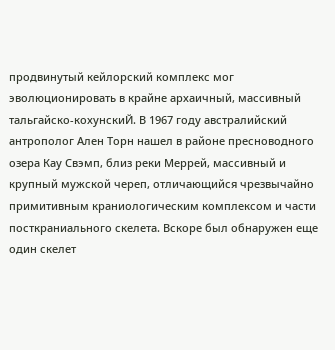продвинутый кейлорский комплекс мог эволюционировать в крайне архаичный, массивный тальгайско-кохунскиЙ. В 1967 году австралийский антрополог Ален Торн нашел в районе пресноводного озера Кау Свэмп, близ реки Меррей, массивный и крупный мужской череп, отличающийся чрезвычайно примитивным краниологическим комплексом и части посткраниального скелета. Вскоре был обнаружен еще один скелет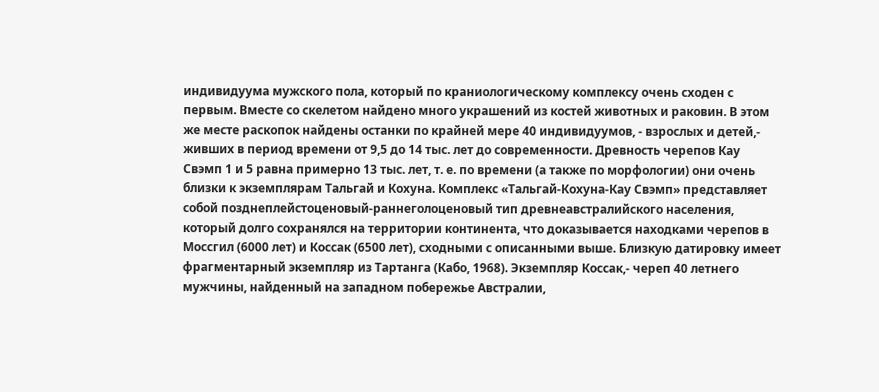индивидуума мужского пола, который по краниологическому комплексу очень сходен с первым. Вместе со скелетом найдено много украшений из костей животных и раковин. В этом же месте раскопок найдены останки по крайней мере 40 индивидуумов, - взрослых и детей,- живших в период времени от 9,5 до 14 тыс. лет до современности. Древность черепов Кау Свэмп 1 и 5 равна примерно 13 тыс. лет, т. е. по времени (а также по морфологии) они очень близки к экземплярам Тальгай и Кохуна. Комплекс «Тальгай-Кохуна-Кау Свэмп» представляет собой позднеплейстоценовый-раннеголоценовый тип древнеавстралийского населения, который долго сохранялся на территории континента, что доказывается находками черепов в Моссгил (6000 лет) и Коссак (6500 лет), сходными с описанными выше. Близкую датировку имеет фрагментарный экземпляр из Тартанга (Кабо, 1968). Экземпляр Коссак,- череп 40 летнего мужчины, найденный на западном побережье Австралии,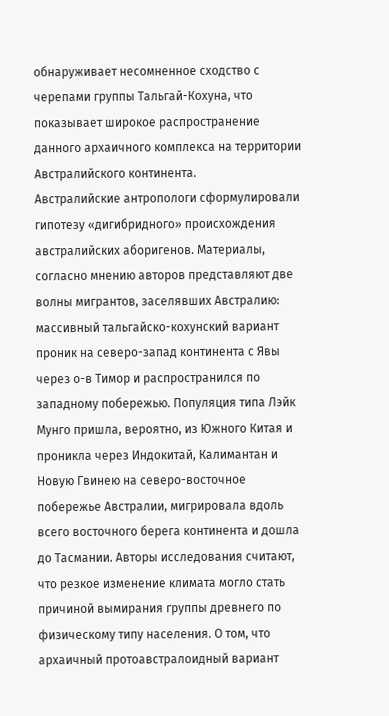обнаруживает несомненное сходство с черепами группы Тальгай-Кохуна, что показывает широкое распространение данного архаичного комплекса на территории Австралийского континента.
Австралийские антропологи сформулировали гипотезу «дигибридного» происхождения австралийских аборигенов. Материалы, согласно мнению авторов представляют две волны мигрантов, заселявших Австралию: массивный тальгайско-кохунский вариант проник на северо-запад континента с Явы через о-в Тимор и распространился по западному побережью. Популяция типа Лэйк Мунго пришла, вероятно, из Южного Китая и проникла через Индокитай, Калимантан и Новую Гвинею на северо-восточное побережье Австралии, мигрировала вдоль всего восточного берега континента и дошла до Тасмании. Авторы исследования считают, что резкое изменение климата могло стать причиной вымирания группы древнего по физическому типу населения. О том, что архаичный протоавстралоидный вариант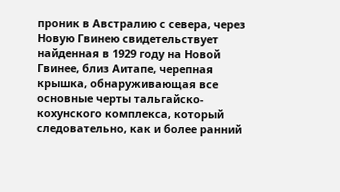проник в Австралию с севера, через Новую Гвинею свидетельствует найденная в 1929 году на Новой Гвинее, близ Аитапе, черепная крышка, обнаруживающая все основные черты тальгайско-кохунского комплекса, который следовательно, как и более ранний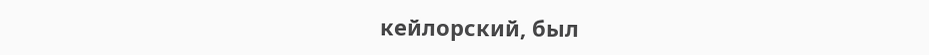кейлорский, был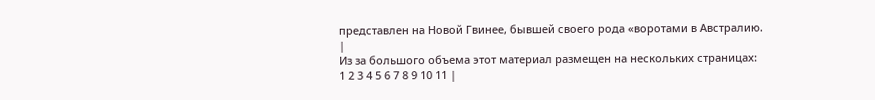представлен на Новой Гвинее, бывшей своего рода «воротами в Австралию.
|
Из за большого объема этот материал размещен на нескольких страницах:
1 2 3 4 5 6 7 8 9 10 11 |